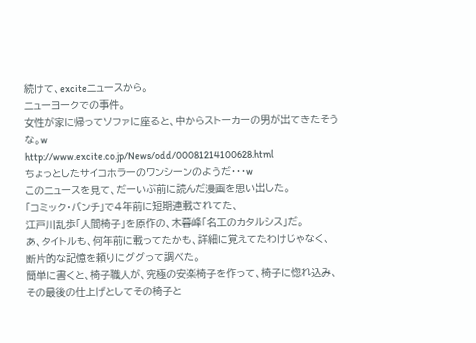続けて、exciteニュースから。
ニューヨークでの事件。
女性が家に帰ってソファに座ると、中からストーカーの男が出てきたそうな。w
http://www.excite.co.jp/News/odd/00081214100628.html
ちょっとしたサイコホラーのワンシーンのようだ・・・w
このニュースを見て、だーいぶ前に読んだ漫画を思い出した。
「コミック・バンチ」で4年前に短期連載されてた、
江戸川乱歩「人間椅子」を原作の、木暮峰「名工のカタルシス」だ。
あ、タイトルも、何年前に載ってたかも、詳細に覚えてたわけじゃなく、
断片的な記憶を頼りにググって調べた。
簡単に書くと、椅子職人が、究極の安楽椅子を作って、椅子に惚れ込み、
その最後の仕上げとしてその椅子と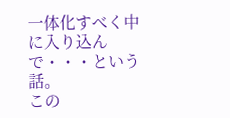一体化すべく中に入り込んで・・・という話。
この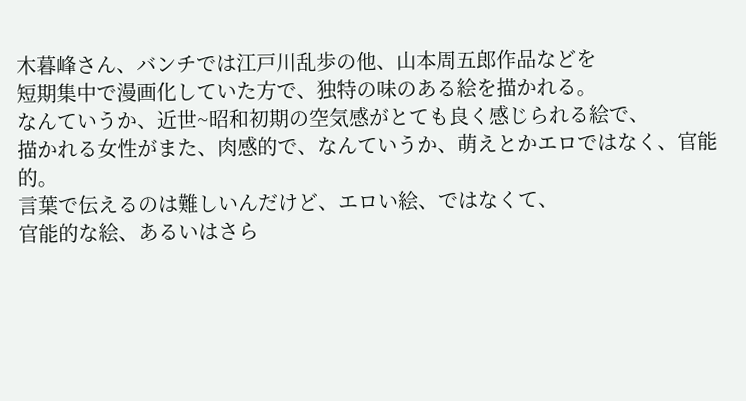木暮峰さん、バンチでは江戸川乱歩の他、山本周五郎作品などを
短期集中で漫画化していた方で、独特の味のある絵を描かれる。
なんていうか、近世~昭和初期の空気感がとても良く感じられる絵で、
描かれる女性がまた、肉感的で、なんていうか、萌えとかエロではなく、官能的。
言葉で伝えるのは難しいんだけど、エロい絵、ではなくて、
官能的な絵、あるいはさら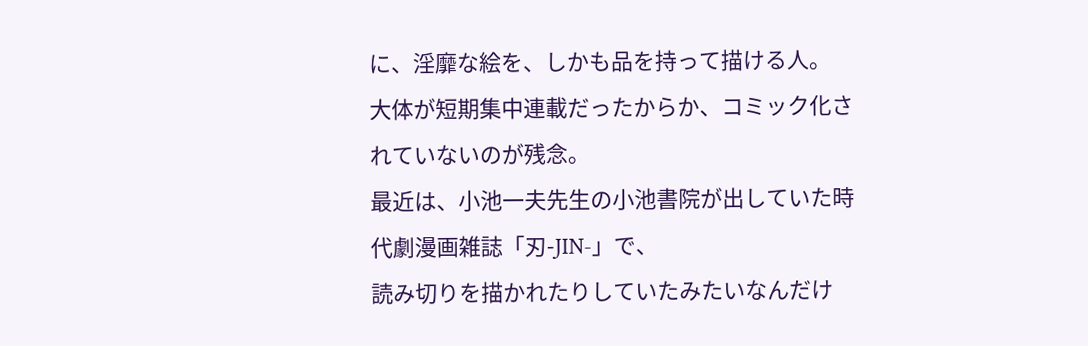に、淫靡な絵を、しかも品を持って描ける人。
大体が短期集中連載だったからか、コミック化されていないのが残念。
最近は、小池一夫先生の小池書院が出していた時代劇漫画雑誌「刃-JIN-」で、
読み切りを描かれたりしていたみたいなんだけ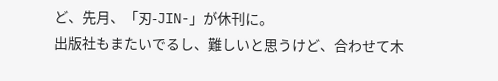ど、先月、「刃-JIN-」が休刊に。
出版社もまたいでるし、難しいと思うけど、合わせて木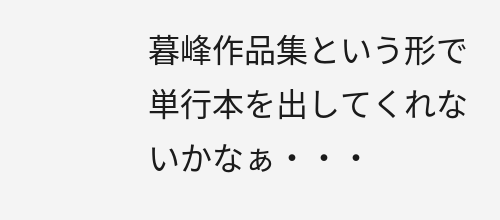暮峰作品集という形で
単行本を出してくれないかなぁ・・・